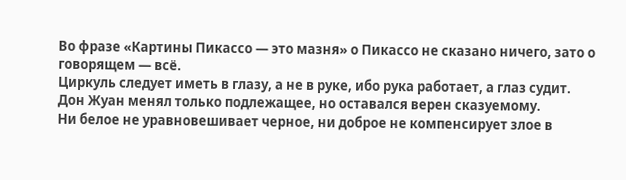Во фразе «Картины Пикассо — это мазня» о Пикассо не сказано ничего, зато о говорящем — всё.
Циркуль следует иметь в глазу, а не в руке, ибо рука работает, а глаз судит.
Дон Жуан менял только подлежащее, но оставался верен сказуемому.
Ни белое не уравновешивает черное, ни доброе не компенсирует злое в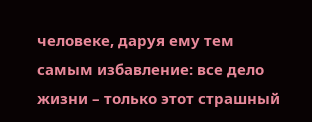человеке, даруя ему тем самым избавление: все дело жизни – только этот страшный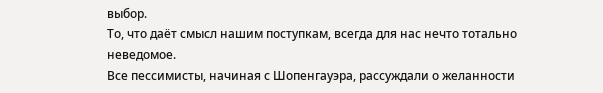выбор.
То, что даёт смысл нашим поступкам, всегда для нас нечто тотально неведомое.
Все пессимисты, начиная с Шопенгауэра, рассуждали о желанности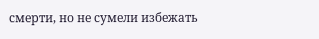смерти, но не сумели избежать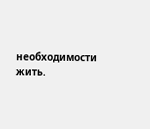необходимости жить.